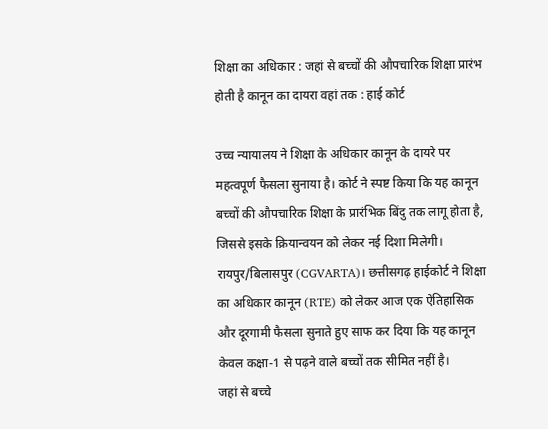शिक्षा का अधिकार : जहां से बच्चों की औपचारिक शिक्षा प्रारंभ होती है कानून का दायरा वहां तक : हाई कोर्ट

उच्च न्यायालय ने शिक्षा के अधिकार कानून के दायरे पर महत्वपूर्ण फैसला सुनाया है। कोर्ट ने स्पष्ट किया कि यह कानून बच्चों की औपचारिक शिक्षा के प्रारंभिक बिंदु तक लागू होता है, जिससे इसके क्रियान्वयन को लेकर नई दिशा मिलेगी।
रायपुर/बिलासपुर (CGVARTA)। छत्तीसगढ़ हाईकोर्ट ने शिक्षा का अधिकार कानून (RTE) को लेकर आज एक ऐतिहासिक और दूरगामी फैसला सुनाते हुए साफ कर दिया कि यह कानून केवल कक्षा-1 से पढ़ने वाले बच्चों तक सीमित नहीं है।
जहां से बच्चे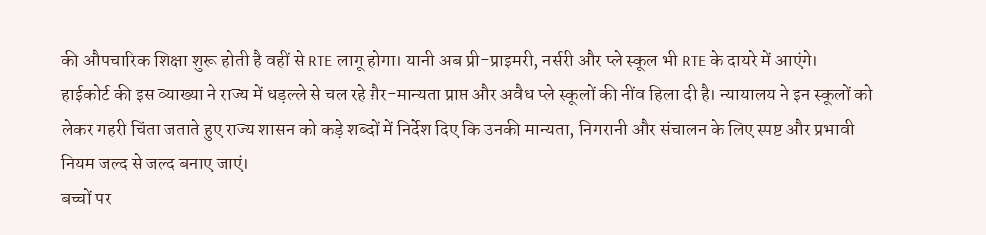की औपचारिक शिक्षा शुरू होती है वहीं से RTE लागू होगा। यानी अब प्री-प्राइमरी, नर्सरी और प्ले स्कूल भी RTE के दायरे में आएंगे।
हाईकोर्ट की इस व्याख्या ने राज्य में धड़ल्ले से चल रहे ग़ैर-मान्यता प्राप्त और अवैध प्ले स्कूलों की नींव हिला दी है। न्यायालय ने इन स्कूलों को लेकर गहरी चिंता जताते हुए राज्य शासन को कड़े शब्दों में निर्देश दिए कि उनकी मान्यता, निगरानी और संचालन के लिए स्पष्ट और प्रभावी नियम जल्द से जल्द बनाए जाएं।
बच्चों पर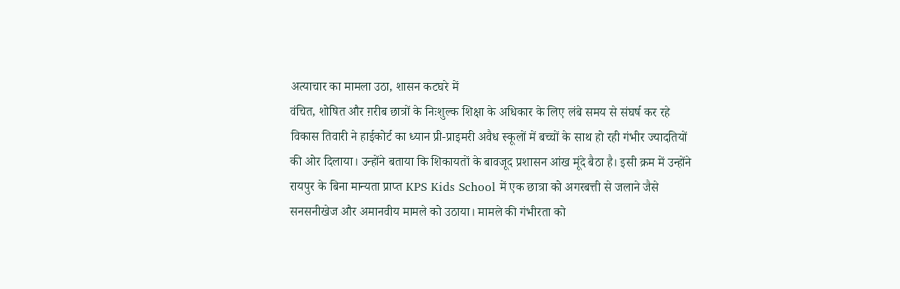अत्याचार का मामला उठा, शासन कटघरे में
वंचित, शोषित और ग़रीब छात्रों के निःशुल्क शिक्षा के अधिकार के लिए लंबे समय से संघर्ष कर रहे विकास तिवारी ने हाईकोर्ट का ध्यान प्री-प्राइमरी अवैध स्कूलों में बच्चों के साथ हो रही गंभीर ज्यादतियों की ओर दिलाया। उन्होंने बताया कि शिकायतों के बावजूद प्रशासन आंख मूंदे बैठा है। इसी क्रम में उन्होंने रायपुर के बिना मान्यता प्राप्त KPS Kids School में एक छात्रा को अगरबत्ती से जलाने जैसे सनसनीखेज और अमानवीय मामले को उठाया। मामले की गंभीरता को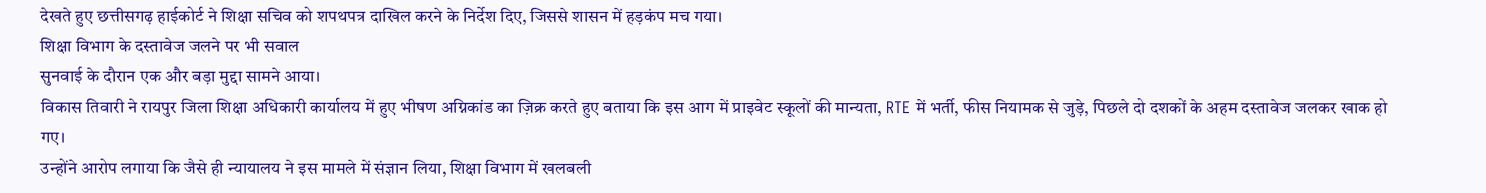देखते हुए छत्तीसगढ़ हाईकोर्ट ने शिक्षा सचिव को शपथपत्र दाखिल करने के निर्देश दिए, जिससे शासन में हड़कंप मच गया।
शिक्षा विभाग के दस्तावेज जलने पर भी सवाल
सुनवाई के दौरान एक और बड़ा मुद्दा सामने आया।
विकास तिवारी ने रायपुर जिला शिक्षा अधिकारी कार्यालय में हुए भीषण अग्निकांड का ज़िक्र करते हुए बताया कि इस आग में प्राइवेट स्कूलों की मान्यता, RTE में भर्ती, फीस नियामक से जुड़े, पिछले दो दशकों के अहम दस्तावेज जलकर खाक हो गए।
उन्होंने आरोप लगाया कि जैसे ही न्यायालय ने इस मामले में संज्ञान लिया, शिक्षा विभाग में खलबली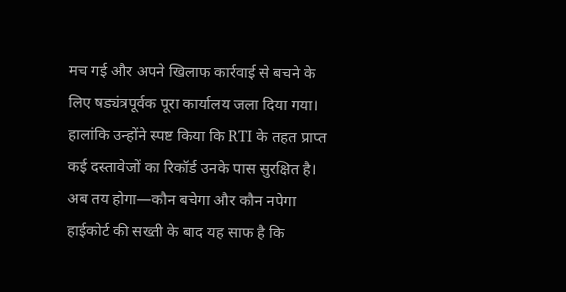मच गई और अपने खिलाफ कार्रवाई से बचने के लिए षड्यंत्रपूर्वक पूरा कार्यालय जला दिया गया। हालांकि उन्होंने स्पष्ट किया कि RTI के तहत प्राप्त कई दस्तावेजों का रिकॉर्ड उनके पास सुरक्षित है।
अब तय होगा—कौन बचेगा और कौन नपेगा
हाईकोर्ट की सख्ती के बाद यह साफ है कि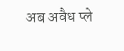अब अवैध प्ले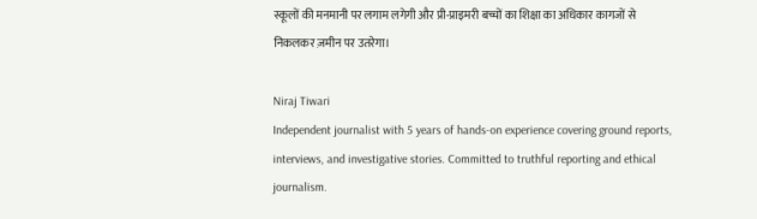स्कूलों की मनमानी पर लगाम लगेगी और प्री-प्राइमरी बच्चों का शिक्षा का अधिकार कागजों से निकलकर ज़मीन पर उतरेगा।

Niraj Tiwari
Independent journalist with 5 years of hands-on experience covering ground reports, interviews, and investigative stories. Committed to truthful reporting and ethical journalism.